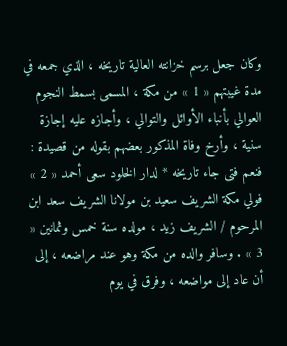وكان جعل برسم خزانته العالية تاريخه ، الذي جمعه في مدة غيبتهم « 1 » من مكة ، المسمى بسمط النجوم العوالي بأنباء الأوائل والتوالي ، وأجازه عليه إجازة سنية ، وأرخ وفاة المذكور بعضهم بقوله من قصيدة :
فنعم فتى جاء تاريخه * لدار الخلود سعى أحمد « 2 »
فولي مكة الشريف سعيد بن مولانا الشريف سعد ابن المرحوم / الشريف زيد ، مولده سنة خمس وثمانين « 3 » . وسافر والده من مكة وهو عند مراضعه ، إلى أن عاد إلى مواضعه ، وفرق في يوم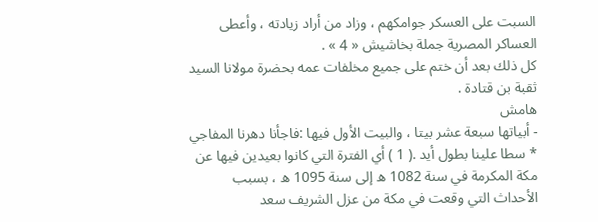السبت على العسكر جوامكهم ، وزاد من أراد زيادته ، وأعطى العساكر المصرية جملة بخاشيش « 4 » .
كل ذلك بعد أن ختم على جميع مخلفات عمه بحضرة مولانا السيد ثقبة بن قتادة .
هامش
- أبياتها سبعة عشر بيتا ، والبيت الأول فيها :فاجأنا دهرنا المفاجي * سطا علينا بطول أيد .( 1 ) أي الفترة التي كانوا بعيدين فيها عن مكة المكرمة في سنة 1082 ه إلى سنة 1095 ه ، بسبب الأحداث التي وقعت في مكة من عزل الشريف سعد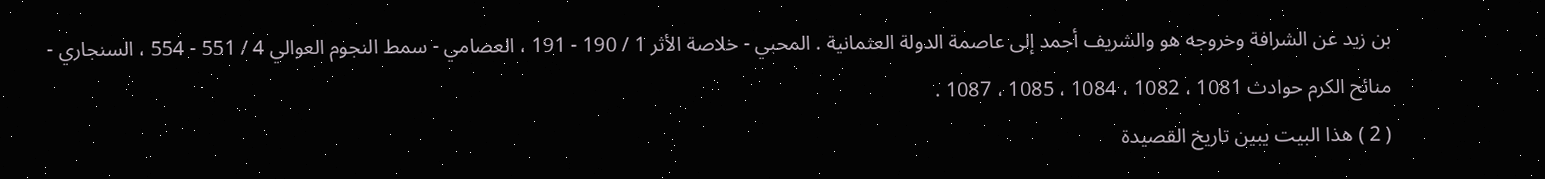بن زيد عن الشرافة وخروجه هو والشريف أحمد إلى عاصمة الدولة العثمانية . المحبي - خلاصة الأثر 1 / 190 - 191 ، العصامي - سمط النجوم العوالي 4 / 551 - 554 ، السنجاري - منائح الكرم حوادث 1081 ، 1082 ، 1084 ، 1085 ، 1087 .
( 2 ) هذا البيت يبين تاريخ القصيدة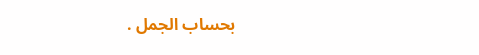بحساب الجمل .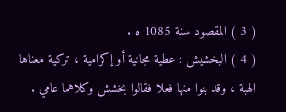( 3 ) المقصود سنة 1085 ه .
( 4 ) البخشيش : عطية مجانية أو إكرامية ، تركية معناها الهبة ، وقد بنوا منها فعلا فقالوا بخشش وكلاهما عامي .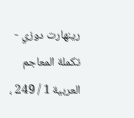رينهارت دوزي - تكملة المعاجم العربية 1 / 249 ،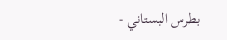بطرس البستاني -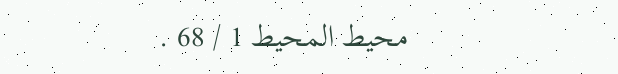محيط المحيط 1 / 68 .